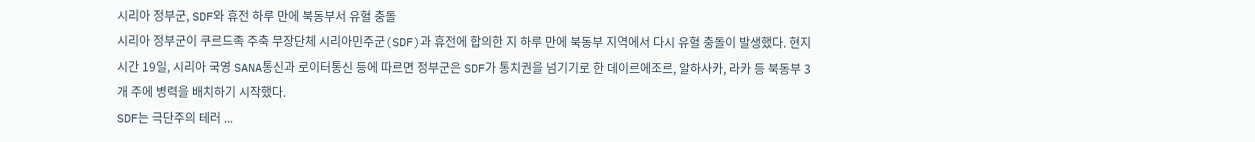시리아 정부군, SDF와 휴전 하루 만에 북동부서 유혈 충돌
시리아 정부군이 쿠르드족 주축 무장단체 시리아민주군(SDF)과 휴전에 합의한 지 하루 만에 북동부 지역에서 다시 유혈 충돌이 발생했다. 현지시간 19일, 시리아 국영 SANA통신과 로이터통신 등에 따르면 정부군은 SDF가 통치권을 넘기기로 한 데이르에조르, 알하사카, 라카 등 북동부 3개 주에 병력을 배치하기 시작했다.
SDF는 극단주의 테러 ...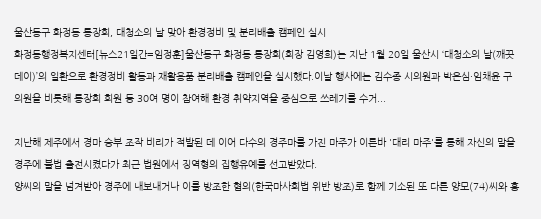울산동구 화정동 통장회, 대청소의 날 맞아 환경정비 및 분리배출 캠페인 실시
화정동행정복지센터[뉴스21일간=임정훈]울산동구 화정동 통장회(회장 김영희)는 지난 1월 20일 울산시 ‘대청소의 날(깨끗데이)’의 일환으로 환경정비 활동과 재활용품 분리배출 캠페인을 실시했다.이날 행사에는 김수종 시의원과 박은심·임채윤 구의원을 비롯해 통장회 회원 등 30여 명이 참여해 환경 취약지역을 중심으로 쓰레기를 수거...

지난해 제주에서 경마 승부 조작 비리가 적발된 데 이어 다수의 경주마를 가진 마주가 이른바 '대리 마주'를 통해 자신의 말을 경주에 불법 출전시켰다가 최근 법원에서 징역형의 집행유예를 선고받았다.
양씨의 말을 넘겨받아 경주에 내보내거나 이를 방조한 혐의(한국마사회법 위반 방조)로 함께 기소된 또 다른 양모(74)씨와 홍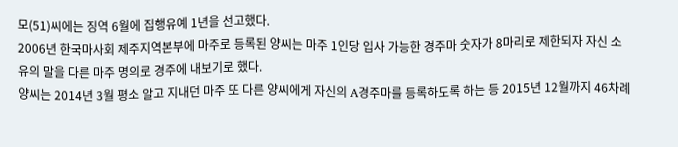모(51)씨에는 징역 6월에 집행유예 1년을 선고했다.
2006년 한국마사회 제주지역본부에 마주로 등록된 양씨는 마주 1인당 입사 가능한 경주마 숫자가 8마리로 제한되자 자신 소유의 말을 다른 마주 명의로 경주에 내보기로 했다.
양씨는 2014년 3월 평소 알고 지내던 마주 또 다른 양씨에게 자신의 A경주마를 등록하도록 하는 등 2015년 12월까지 46차례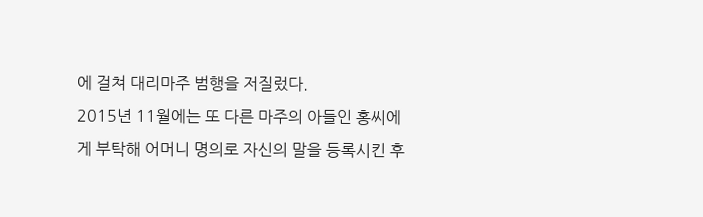에 걸쳐 대리마주 범행을 저질렀다.
2015년 11월에는 또 다른 마주의 아들인 홍씨에게 부탁해 어머니 명의로 자신의 말을 등록시킨 후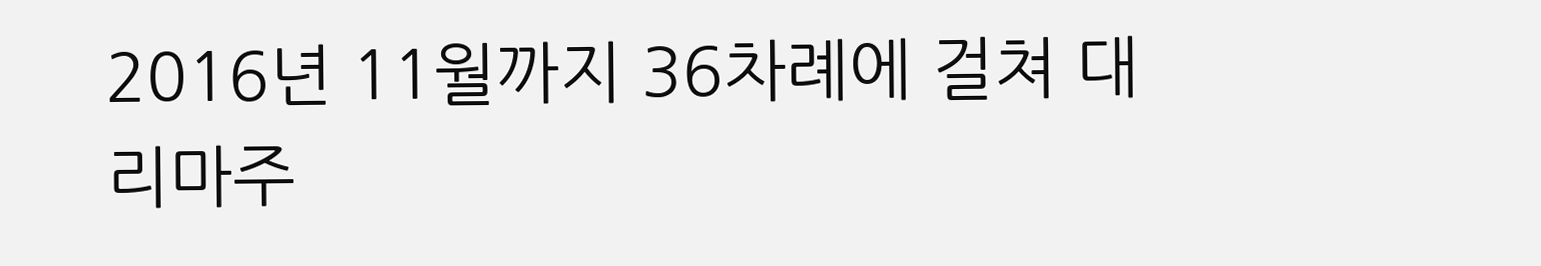2016년 11월까지 36차례에 걸쳐 대리마주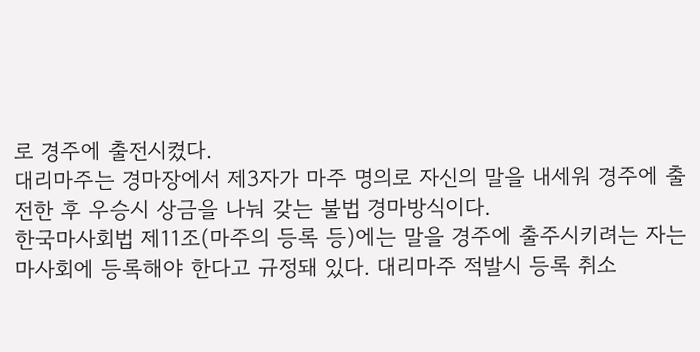로 경주에 출전시켰다.
대리마주는 경마장에서 제3자가 마주 명의로 자신의 말을 내세워 경주에 출전한 후 우승시 상금을 나눠 갖는 불법 경마방식이다.
한국마사회법 제11조(마주의 등록 등)에는 말을 경주에 출주시키려는 자는 마사회에 등록해야 한다고 규정돼 있다. 대리마주 적발시 등록 취소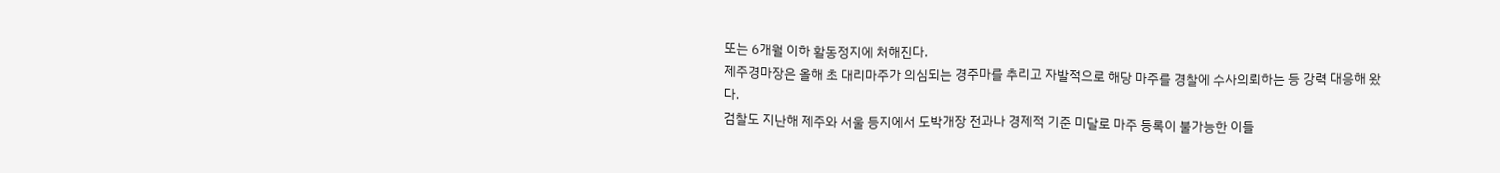또는 6개월 이하 활동정지에 처해진다.
제주경마장은 올해 초 대리마주가 의심되는 경주마를 추리고 자발적으로 해당 마주를 경찰에 수사의뢰하는 등 강력 대응해 왔다.
검찰도 지난해 제주와 서울 등지에서 도박개장 전과나 경제적 기준 미달로 마주 등록이 불가능한 이들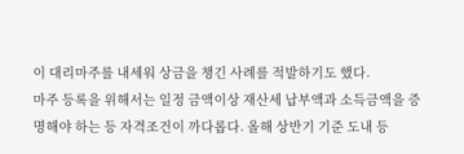이 대리마주를 내세워 상금을 챙긴 사례를 적발하기도 했다.
마주 등록을 위해서는 일정 금액이상 재산세 납부액과 소득금액을 증명해야 하는 등 자격조건이 까다롭다. 올해 상반기 기준 도내 등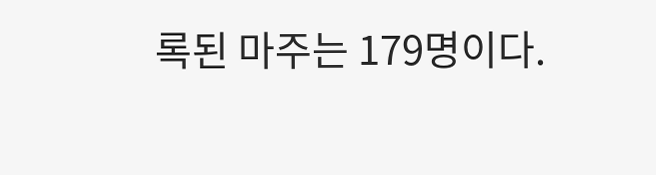록된 마주는 179명이다.